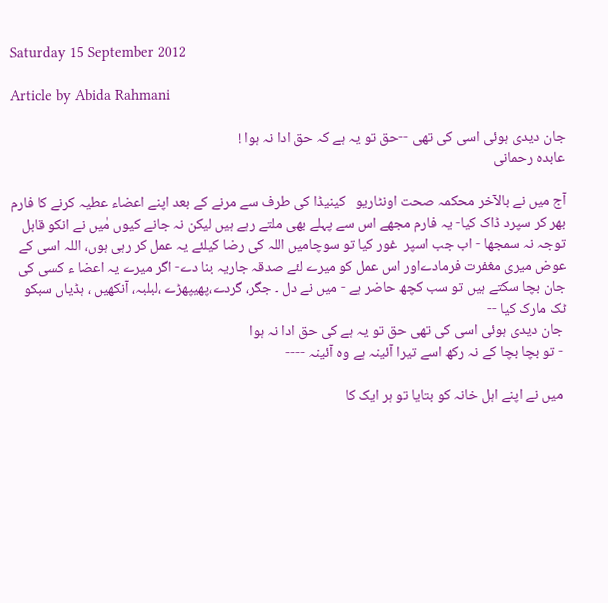Saturday 15 September 2012

Article by Abida Rahmani

جان دیدی ہوئی اسی کی تھی --حق تو یہ ہے کہ حق ادا نہ ہوا !
عابدہ رحمانی

آج میں نے بالآخر محکمہ صحت اونٹاریو   کینیڈا کی طرف سے مرنے کے بعد اپنے اعضاء عطیہ کرنے کا فارم بھر کر سپرد ڈاک کیا- یہ فارم مجھے اس سے پہلے بھی ملتے رہے ہیں لیکن نہ جانے کیوں مٰیں نے انکو قابل توجہ نہ سمجھا - اب جب اسپر  غور کیا تو سوچامیں اللہ کی رضا کیلئے یہ عمل کر رہی ہوں، اللہ اسی کے عوض میری مغفرت فرمادےاور اس عمل کو میرے لئے صدقہ جاریہ بنا دے- اگر میرے یہ اعضا ء کسی کی جان بچا سکتے ہیں تو سب کچھ حاضر ہے - میں نے دل ۔ جگر، گردے،پھیپھڑے ،لبلبہ، آنکھیں ، ہڈیاں سبکو ٹک مارک کیا --
 جان دیدی ہوئی اسی کی تھی حق تو یہ ہے کی حق ادا نہ ہوا
 - تو بچا بچا کے نہ رکھ اسے تیرا آئینہ ہے وہ آئینہ ----

 میں نے اپنے اہل خانہ کو بتایا تو ہر ایک کا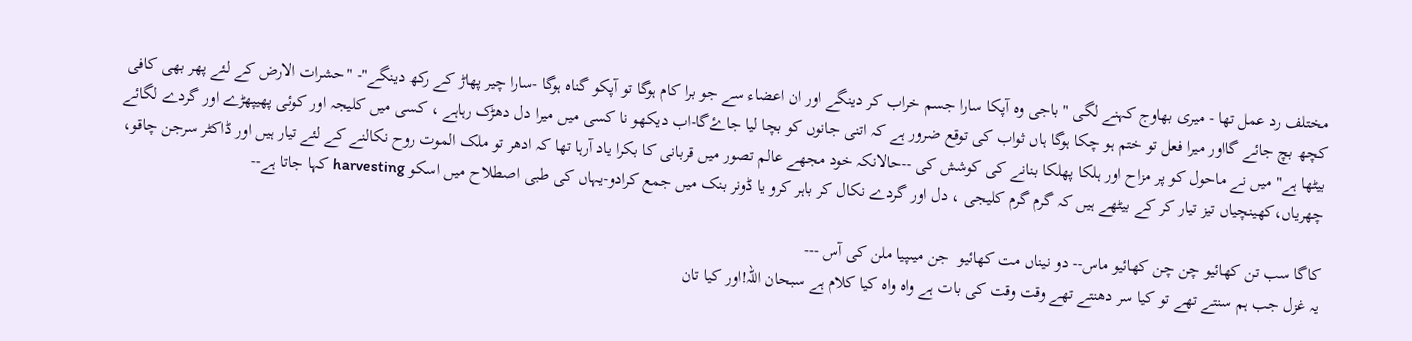مختلف رد عمل تھا - میری بھاوج کہنے لگی " باجی وہ آپکا سارا جسم خراب کر دینگے اور ان اعضاء سے جو برا کام ہوگا تو آپکو گناہ ہوگا -سارا چیر پھاڑ کے رکھ دینگے"- "حشرات الارض کے لئے پھر بھی کافی کچھ بچ جائے گااور میرا فعل تو ختم ہو چکا ہوگا ہاں ثواب کی توقع ضرور ہے کہ اتنی جانوں کو بچا لیا جاۓگا-اب دیکھو نا کسی میں میرا دل دھڑک رہاہے ، کسی میں کلیجہ اور کوئی پھیپھڑے اور گردے لگائے بیٹھا ہے" میں نے ماحول کو پر مزاح اور ہلکا پھلکا بنانے کی کوشش کی --حالانکہ خود مجھے عالم تصور میں قربانی کا بکرا یاد آرہا تھا کہ ادھر تو ملک الموت روح نکالنے کے لئے تیار ہیں اور ڈاکٹر سرجن چاقو، چھریاں،کھینچیاں تیز تیار کر کے بیٹھے ہیں کہ گرم گرم کلیجی ، دل اور گردے نکال کر باہر کرو یا ڈونر بنک میں جمع کرادو-یہاں کی طبی اصطلاح میں اسکو harvesting کہا جاتا ہے--

کاگا سب تن کھائیو چن چن کھائیو ماس-- دو نیناں مت کھائیو  جن میںپیا ملن کی آس ---
یہ غزل جب ہم سنتے تھے تو کیا سر دھنتے تھے وقت وقت کی بات ہے واہ واہ کیا کلام ہے سبحان اللہ!اور کیا تان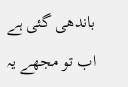باندھی گئی ہے اب تو مجھے یہ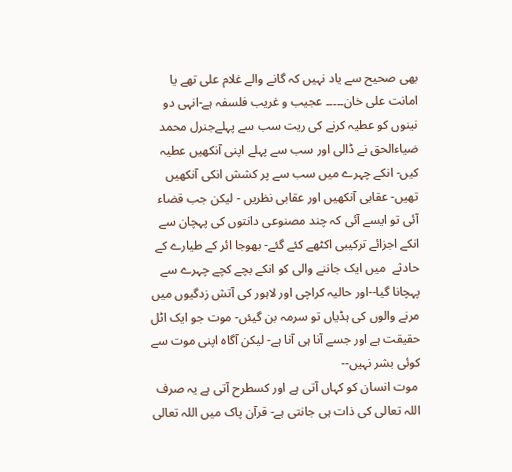بھی صحیح سے یاد نہیں کہ گانے والے غلام علی تھے یا امانت علی خان۔۔۔۔۔ عجیب و غریب فلسفہ ہے-انہی دو نینوں کو عطیہ کرنے کی ریت سب سے پہلےجنرل محمد ضیاءالحق نے ڈالی اور سب سے پہلے اپنی آنکھیں عطیہ کیں- انکے چہرے میں سب سے پر کشش انکی آنکھیں تھیں- عقابی آنکھیں اور عقابی نظریں - لیکن جب قضاء آئی تو ایسے آئی کہ چند مصنوعی دانتوں کی پہچان سے انکے اجزائے ترکیبی اکٹھے کئے گئے- بھوجا ائر کے طیارے کے حادثے  میں ایک جاننے والی کو انکے بچے کچے چہرے سے پہچانا گیا--اور حالیہ کراچی اور لاہور کی آتش زدگیوں میں مرنے والوں کی ہڈیاں تو سرمہ بن گیئں- موت جو ایک اٹل حقیقت ہے اور جسے آنا ہی آنا ہے- لیکن آگاہ اپنی موت سے کوئی بشر نہیں--
 موت انسان کو کہاں آتی ہے اور کسطرح آتی ہے یہ صرف اللہ تعالی کی ذات ہی جانتی ہے- قرآن پاک میں اللہ تعالی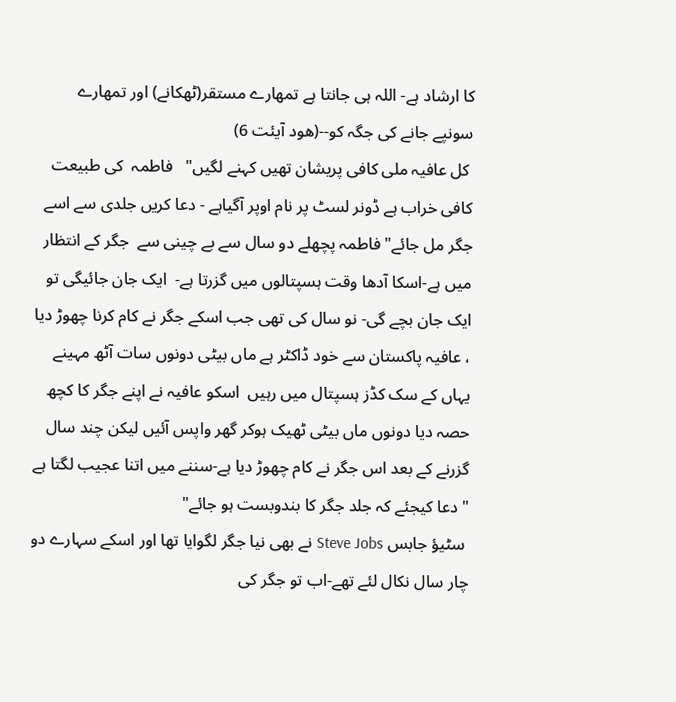کا ارشاد ہے- اللہ ہی جانتا ہے تمھارے مستقر(ٹھکانے) اور تمھارے سونپے جانے کی جگہ کو--(ھود آیئت 6)
 کل عافیہ ملی کافی پریشان تھیں کہنے لگیں"   فاطمہ  کی طبیعت کافی خراب ہے ڈونر لسٹ پر نام اوپر آگیاہے - دعا کریں جلدی سے اسے جگر مل جائے"فاطمہ پچھلے دو سال سے بے چینی سے  جگر کے انتظار میں ہے-اسکا آدھا وقت ہسپتالوں میں گزرتا ہے-  ایک جان جائیگی تو ایک جان بچے گی- نو سال کی تھی جب اسکے جگر نے کام کرنا چھوڑ دیا ، عافیہ پاکستان سے خود ڈاکٹر ہے ماں بیٹی دونوں سات آٹھ مہینے یہاں کے سک کڈز ہسپتال میں رہیں  اسکو عافیہ نے اپنے جگر کا کچھ حصہ دیا دونوں ماں بیٹی ٹھیک ہوکر گھر واپس آئیں لیکن چند سال گزرنے کے بعد اس جگر نے کام چھوڑ دیا ہے-سننے میں اتنا عجیب لگتا ہے " دعا کیجئے کہ جلد جگر کا بندوبست ہو جائے"
 سٹیؤ جابس Steve Jobs نے بھی نیا جگر لگوایا تھا اور اسکے سہارے دو چار سال نکال لئے تھے-اب تو جگر کی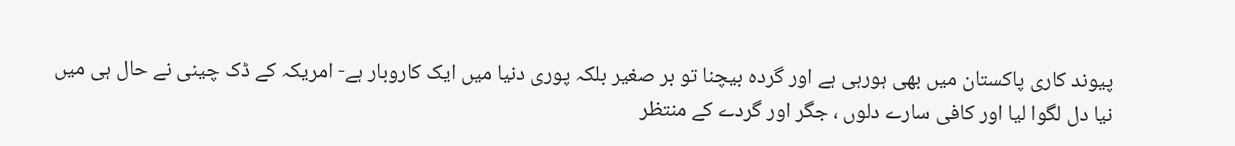پیوند کاری پاکستان میں بھی ہورہی ہے اور گردہ بیچنا تو بر صغیر بلکہ پوری دنیا میں ایک کاروبار ہے- امریکہ کے ڈک چینی نے حال ہی میں نیا دل لگوا لیا اور کافی سارے دلوں ، جگر اور گردے کے منتظر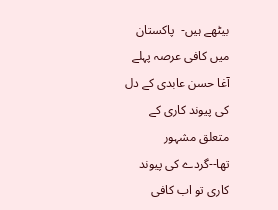بیٹھے ہیں-  پاکستان میں کافی عرصہ پہلے آغا حسن عابدی کے دل کی پیوند کاری کے متعلق مشہور تھا--گردے کی پیوند کاری تو اب کافی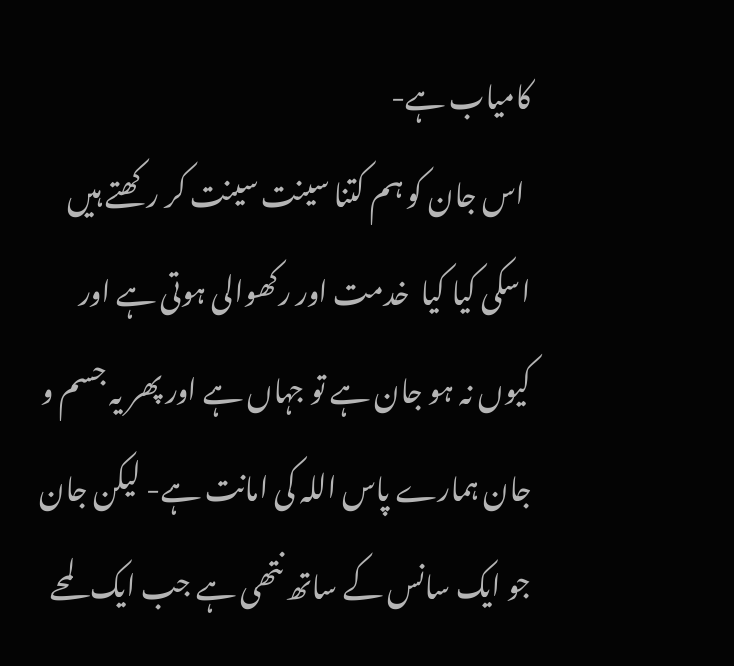کامیاب ہے-
 اس جان کو ہم کتنا سینت سینت کر رکھتے ہیں اسکی کیا کیا  خدمت اور رکھوالی ہوتی ہے اور کیوں نہ ہو جان ہے تو جہاں ہے اور پھر یہ جسم و جان ہمارے پاس اللہ کی امانت ہے- لیکن جان جو ایک سانس کے ساتھ نتھی ہے جب ایک لمحے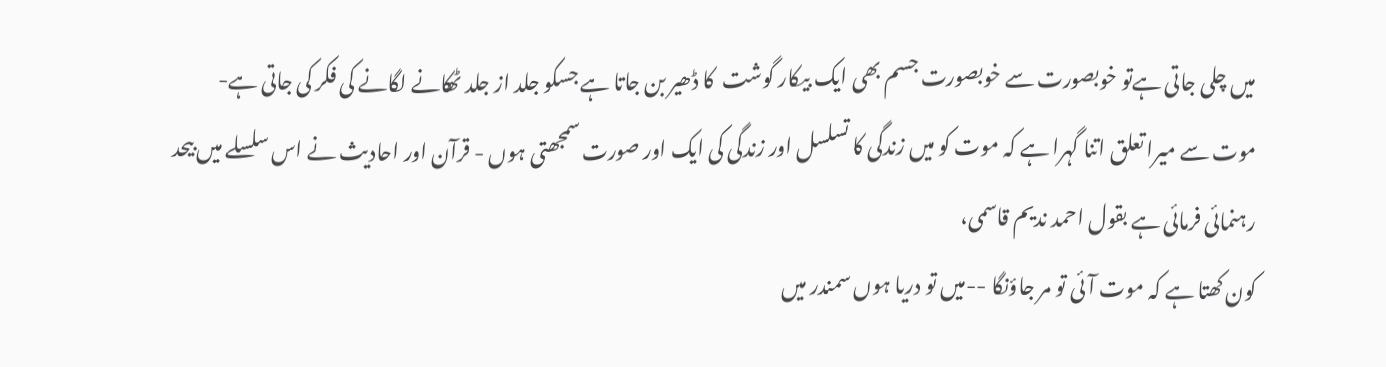میں چلی جاتی ہےتو خوبصورت سے خوبصورت جسم بھی ایک بیکار گوشت  کا ڈھیر بن جاتا ہے جسکو جلد از جلد ٹھکانے لگانے کی فکر کی جاتی ہے-
موت سے میرا تعلق اتنا گہرا ہے کہ موت کو میں زندگی کا تسلسل اور زندگی کی ایک اور صورت سمجھتی ہوں - قرآن اور احادیث نے اس سلسلے میں بیحد رہنمائی فرمائی ہے بقول احمد ندیم قاسمی،
کون کھتا ہے کہ موت آئی تو مر جاؤنگا --میں تو دریا ہوں سمندر میں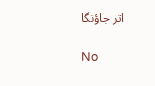اتر جاؤنگا

No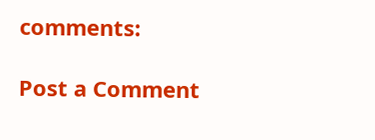comments:

Post a Comment